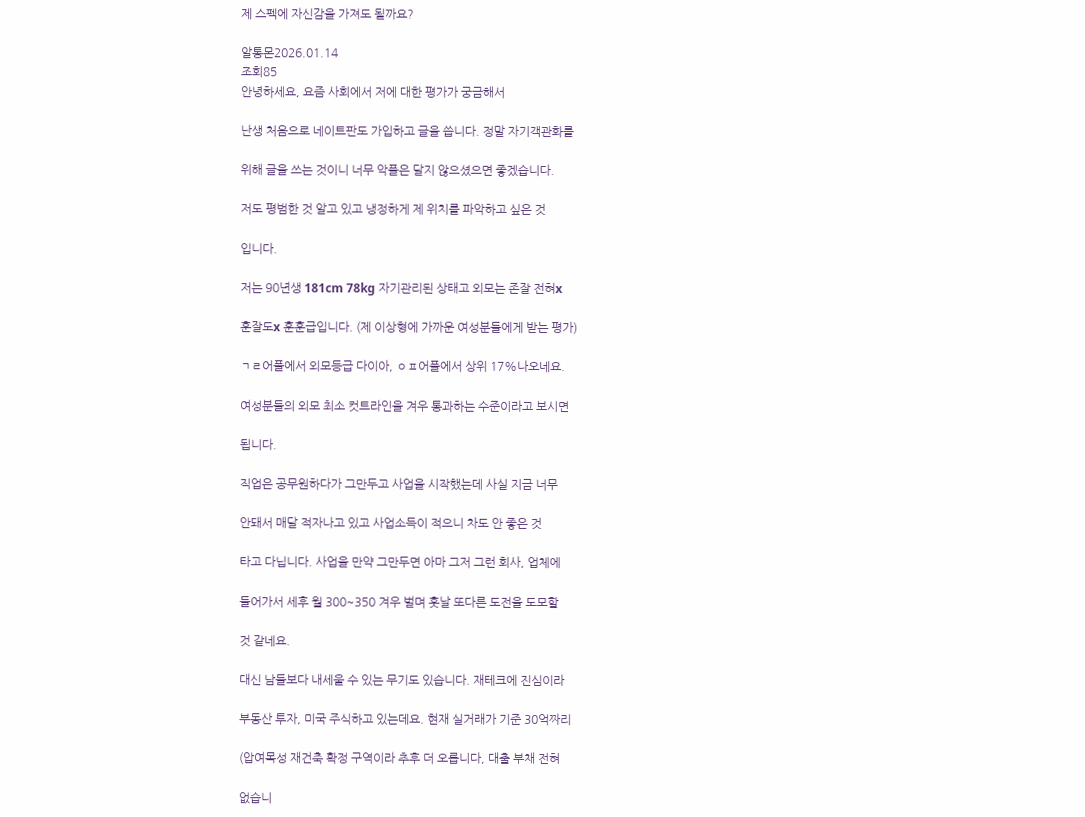제 스펙에 자신감을 가져도 될까요?

알통몬2026.01.14
조회85
안녕하세요, 요즘 사회에서 저에 대한 평가가 궁금해서

난생 처음으로 네이트판도 가입하고 글을 씁니다. 정말 자기객관화를

위해 글을 쓰는 것이니 너무 악플은 달지 않으셨으면 좋겠습니다.

저도 평범한 것 알고 있고 냉정하게 제 위치를 파악하고 싶은 것

입니다.

저는 90년생 181cm 78kg 자기관리된 상태고 외모는 존잘 전혀x

훈잘도x 훈훈급입니다. (제 이상형에 가까운 여성분들에게 받는 평가)

ㄱㄹ어플에서 외모등급 다이아, ㅇㅍ어플에서 상위 17%나오네요.

여성분들의 외모 최소 컷트라인을 겨우 통과하는 수준이라고 보시면

됩니다.

직업은 공무원하다가 그만두고 사업을 시작했는데 사실 지금 너무

안돼서 매달 적자나고 있고 사업소득이 적으니 차도 안 좋은 것

타고 다닙니다. 사업을 만약 그만두면 아마 그저 그런 회사, 업체에

들어가서 세후 월 300~350 겨우 벌며 훗날 또다른 도전을 도모할

것 같네요.

대신 남들보다 내세울 수 있는 무기도 있습니다. 재테크에 진심이라

부동산 투자, 미국 주식하고 있는데요. 현재 실거래가 기준 30억짜리

(압여목성 재건축 확정 구역이라 추후 더 오릅니다, 대출 부채 전혀

없습니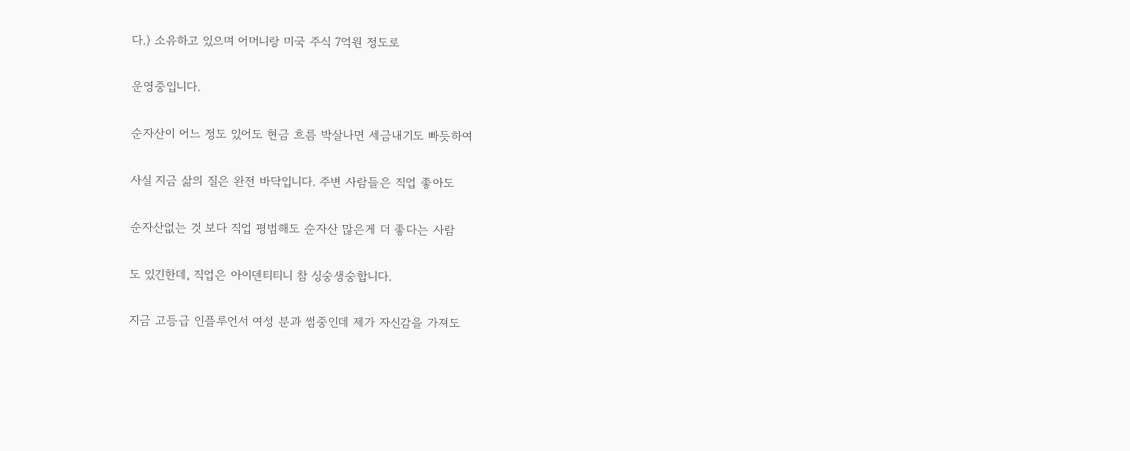다.) 소유하고 있으며 어머니랑 미국 주식 7억원 정도로

운영중입니다.

순자산이 어느 정도 있어도 현금 흐름 박살나면 세금내기도 빠듯하여

사실 지금 삶의 질은 완전 바닥입니다. 주변 사람들은 직업 좋아도

순자산없는 것 보다 직업 평범해도 순자산 많은게 더 좋다는 사람

도 있긴한데, 직업은 아이덴티티니 참 싱숭생숭합니다.

지금 고등급 인플루언서 여성 분과 썸중인데 제가 자신감을 가져도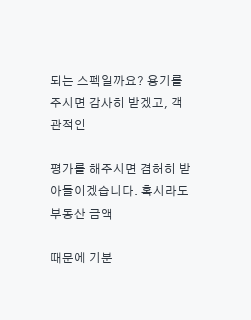되는 스펙일까요? 용기를 주시면 감사히 받겠고, 객관적인

평가를 해주시면 겸허히 받아들이겠습니다. 혹시라도 부동산 금액

때문에 기분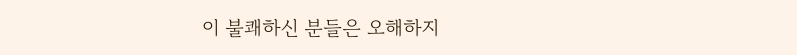이 불쾌하신 분들은 오해하지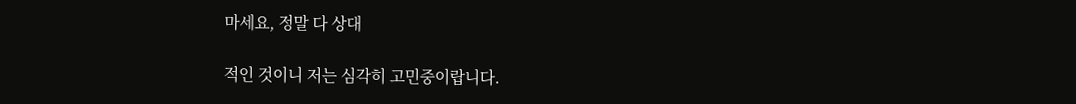마세요, 정말 다 상대

적인 것이니 저는 심각히 고민중이랍니다.